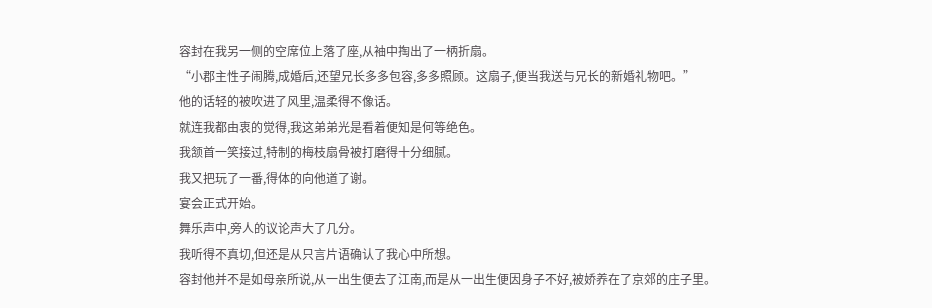容封在我另一侧的空席位上落了座,从袖中掏出了一柄折扇。
“小郡主性子闹腾,成婚后,还望兄长多多包容,多多照顾。这扇子,便当我送与兄长的新婚礼物吧。”
他的话轻的被吹进了风里,温柔得不像话。
就连我都由衷的觉得,我这弟弟光是看着便知是何等绝色。
我颔首一笑接过,特制的梅枝扇骨被打磨得十分细腻。
我又把玩了一番,得体的向他道了谢。
宴会正式开始。
舞乐声中,旁人的议论声大了几分。
我听得不真切,但还是从只言片语确认了我心中所想。
容封他并不是如母亲所说,从一出生便去了江南,而是从一出生便因身子不好,被娇养在了京郊的庄子里。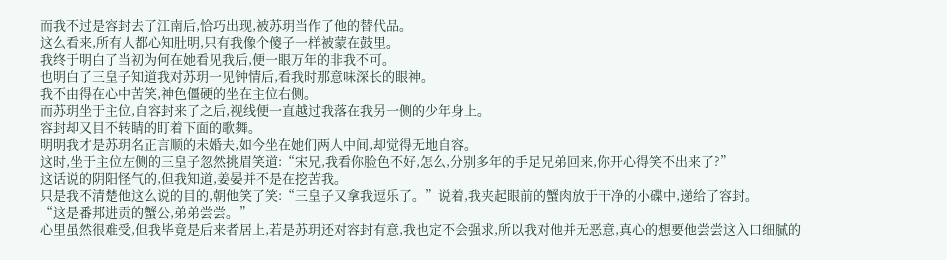而我不过是容封去了江南后,恰巧出现,被苏玥当作了他的替代品。
这么看来,所有人都心知肚明,只有我像个傻子一样被蒙在鼓里。
我终于明白了当初为何在她看见我后,便一眼万年的非我不可。
也明白了三皇子知道我对苏玥一见钟情后,看我时那意味深长的眼神。
我不由得在心中苦笑,神色僵硬的坐在主位右侧。
而苏玥坐于主位,自容封来了之后,视线便一直越过我落在我另一侧的少年身上。
容封却又目不转睛的盯着下面的歌舞。
明明我才是苏玥名正言顺的未婚夫,如今坐在她们两人中间,却觉得无地自容。
这时,坐于主位左侧的三皇子忽然挑眉笑道:“宋兄,我看你脸色不好,怎么,分别多年的手足兄弟回来,你开心得笑不出来了?”
这话说的阴阳怪气的,但我知道,姜晏并不是在挖苦我。
只是我不清楚他这么说的目的,朝他笑了笑:“三皇子又拿我逗乐了。”说着,我夹起眼前的蟹肉放于干净的小碟中,递给了容封。
“这是番邦进贡的蟹公,弟弟尝尝。”
心里虽然很难受,但我毕竟是后来者居上,若是苏玥还对容封有意,我也定不会强求,所以我对他并无恶意,真心的想要他尝尝这入口细腻的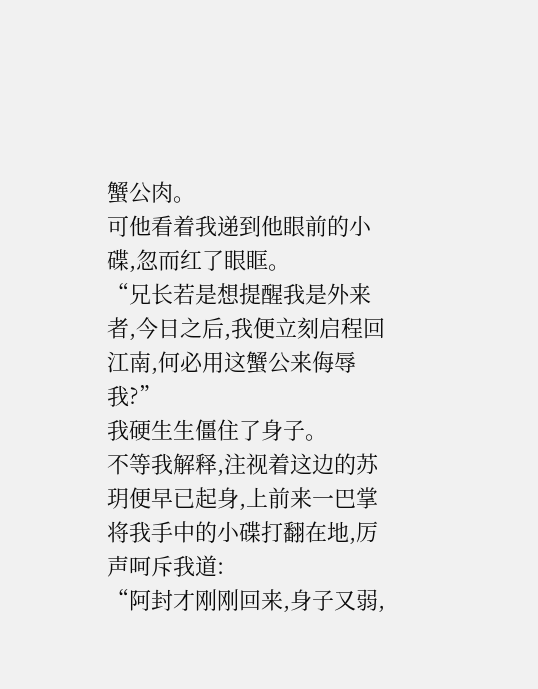蟹公肉。
可他看着我递到他眼前的小碟,忽而红了眼眶。
“兄长若是想提醒我是外来者,今日之后,我便立刻启程回江南,何必用这蟹公来侮辱我?”
我硬生生僵住了身子。
不等我解释,注视着这边的苏玥便早已起身,上前来一巴掌将我手中的小碟打翻在地,厉声呵斥我道:
“阿封才刚刚回来,身子又弱,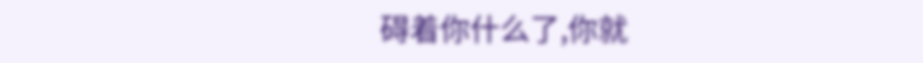碍着你什么了,你就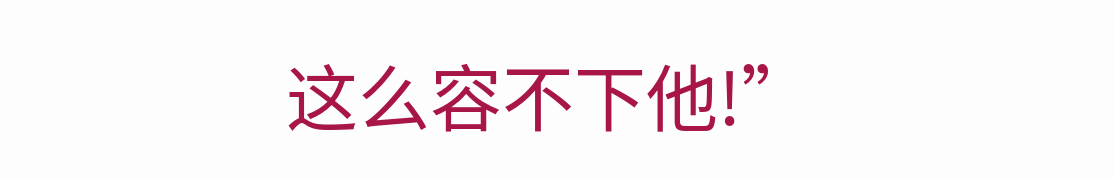这么容不下他!”